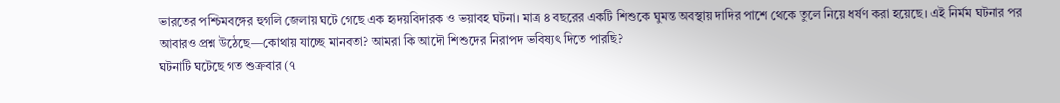ভারতের পশ্চিমবঙ্গের হুগলি জেলায় ঘটে গেছে এক হৃদয়বিদারক ও ভয়াবহ ঘটনা। মাত্র ৪ বছরের একটি শিশুকে ঘুমন্ত অবস্থায় দাদির পাশে থেকে তুলে নিয়ে ধর্ষণ করা হয়েছে। এই নির্মম ঘটনার পর আবারও প্রশ্ন উঠেছে—কোথায় যাচ্ছে মানবতা? আমরা কি আদৌ শিশুদের নিরাপদ ভবিষ্যৎ দিতে পারছি?
ঘটনাটি ঘটেছে গত শুক্রবার (৭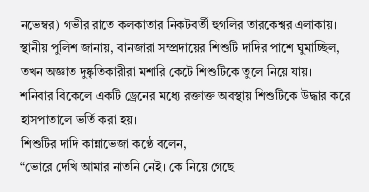নভেম্বর) গভীর রাতে কলকাতার নিকটবর্তী হুগলির তারকেশ্বর এলাকায়। স্থানীয় পুলিশ জানায়, বানজারা সম্প্রদায়ের শিশুটি দাদির পাশে ঘুমাচ্ছিল, তখন অজ্ঞাত দুষ্কৃতিকারীরা মশারি কেটে শিশুটিকে তুলে নিয়ে যায়।
শনিবার বিকেলে একটি ড্রেনের মধ্যে রক্তাক্ত অবস্থায় শিশুটিকে উদ্ধার করে হাসপাতালে ভর্তি করা হয়।
শিশুটির দাদি কান্নাভেজা কণ্ঠে বলেন,
“ভোরে দেখি আমার নাতনি নেই। কে নিয়ে গেছে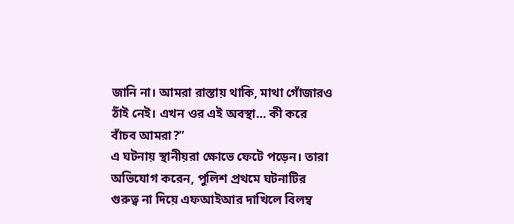জানি না। আমরা রাস্তায় থাকি, মাথা গোঁজারও ঠাঁই নেই। এখন ওর এই অবস্থা… কী করে বাঁচব আমরা?”
এ ঘটনায় স্থানীয়রা ক্ষোভে ফেটে পড়েন। তারা অভিযোগ করেন, পুলিশ প্রথমে ঘটনাটির গুরুত্ব না দিয়ে এফআইআর দাখিলে বিলম্ব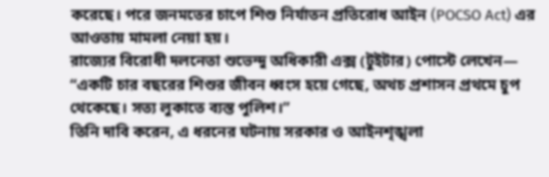করেছে। পরে জনমতের চাপে শিশু নির্যাতন প্রতিরোধ আইন (POCSO Act) এর আওতায় মামলা নেয়া হয়।
রাজ্যের বিরোধী দলনেতা শুভেন্দু অধিকারী এক্স (টুইটার) পোস্টে লেখেন—
“একটি চার বছরের শিশুর জীবন ধ্বংস হয়ে গেছে, অথচ প্রশাসন প্রথমে চুপ থেকেছে। সত্য লুকাতে ব্যস্ত পুলিশ।”
তিনি দাবি করেন, এ ধরনের ঘটনায় সরকার ও আইনশৃঙ্খলা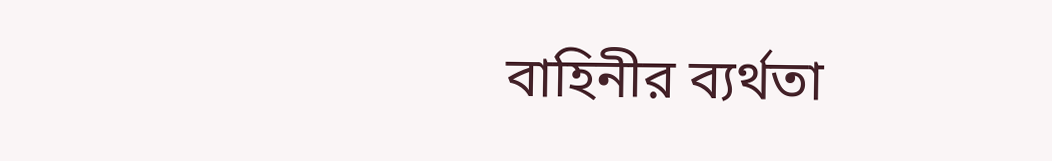বাহিনীর ব্যর্থতা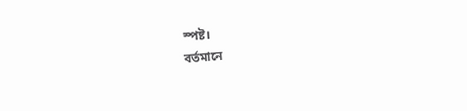স্পষ্ট।
বর্তমানে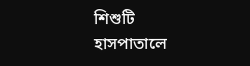শিশুটি হাসপাতালে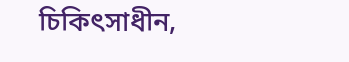চিকিৎসাধীন,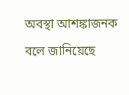অবস্থা আশঙ্কাজনক বলে জানিয়েছে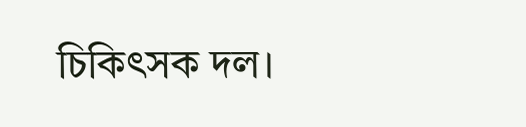চিকিৎসক দল।